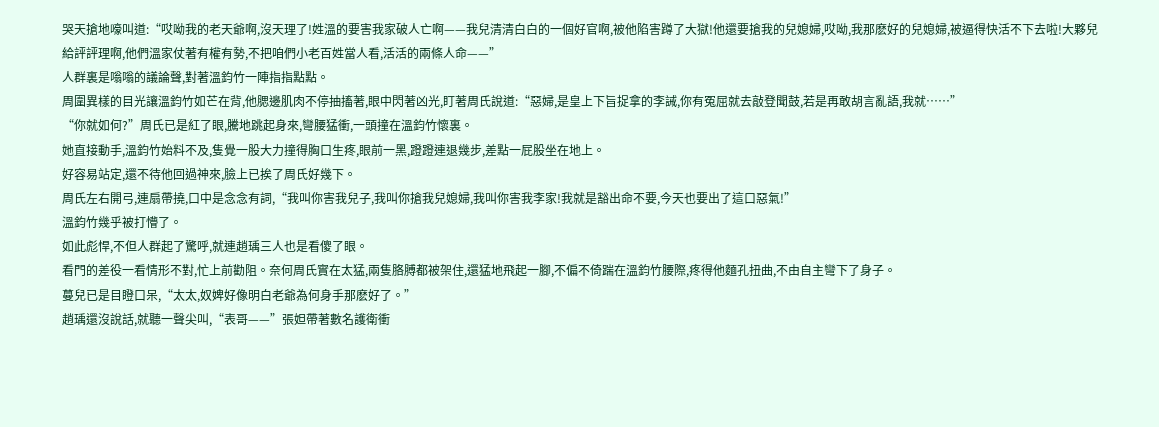哭天搶地嚎叫道:“哎呦我的老天爺啊,沒天理了!姓溫的要害我家破人亡啊——我兒清清白白的一個好官啊,被他陷害蹲了大獄!他還要搶我的兒媳婦,哎呦,我那麽好的兒媳婦,被逼得快活不下去啦!大夥兒給評評理啊,他們溫家仗著有權有勢,不把咱們小老百姓當人看,活活的兩條人命——”
人群裏是嗡嗡的議論聲,對著溫鈞竹一陣指指點點。
周圍異樣的目光讓溫鈞竹如芒在背,他腮邊肌肉不停抽搐著,眼中閃著凶光,盯著周氏說道:“惡婦,是皇上下旨捉拿的李誡,你有冤屈就去敲登聞鼓,若是再敢胡言亂語,我就……”
“你就如何?”周氏已是紅了眼,騰地跳起身來,彎腰猛衝,一頭撞在溫鈞竹懷裏。
她直接動手,溫鈞竹始料不及,隻覺一股大力撞得胸口生疼,眼前一黑,蹬蹬連退幾步,差點一屁股坐在地上。
好容易站定,還不待他回過神來,臉上已挨了周氏好幾下。
周氏左右開弓,連扇帶撓,口中是念念有詞,“我叫你害我兒子,我叫你搶我兒媳婦,我叫你害我李家!我就是豁出命不要,今天也要出了這口惡氣!”
溫鈞竹幾乎被打懵了。
如此彪悍,不但人群起了驚呼,就連趙瑀三人也是看傻了眼。
看門的差役一看情形不對,忙上前勸阻。奈何周氏實在太猛,兩隻胳膊都被架住,還猛地飛起一腳,不偏不倚踹在溫鈞竹腰際,疼得他麵孔扭曲,不由自主彎下了身子。
蔓兒已是目瞪口呆,“太太,奴婢好像明白老爺為何身手那麽好了。”
趙瑀還沒說話,就聽一聲尖叫,“表哥——”張妲帶著數名護衛衝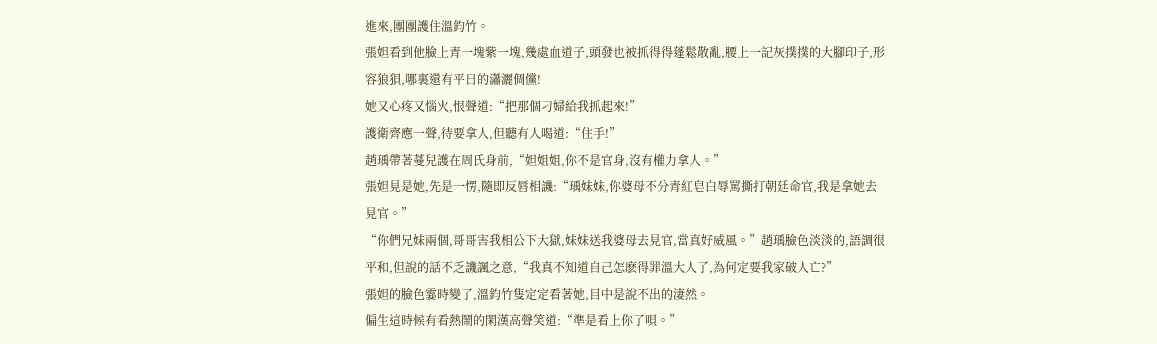進來,團團護住溫鈞竹。
張妲看到他臉上青一塊紫一塊,幾處血道子,頭發也被抓得得蓬鬆散亂,腰上一記灰撲撲的大腳印子,形容狼狽,哪裏還有平日的瀟灑倜儻!
她又心疼又惱火,恨聲道:“把那個刁婦給我抓起來!”
護衛齊應一聲,待要拿人,但聽有人喝道:“住手!”
趙瑀帶著蔓兒護在周氏身前,“妲姐姐,你不是官身,沒有權力拿人。”
張妲見是她,先是一愣,隨即反唇相譏:“瑀妹妹,你婆母不分青紅皂白辱罵撕打朝廷命官,我是拿她去見官。”
“你們兄妹兩個,哥哥害我相公下大獄,妹妹送我婆母去見官,當真好威風。”趙瑀臉色淡淡的,語調很平和,但說的話不乏譏諷之意,“我真不知道自己怎麽得罪溫大人了,為何定要我家破人亡?”
張妲的臉色霎時變了,溫鈞竹隻定定看著她,目中是說不出的淒然。
偏生這時候有看熱鬧的閑漢高聲笑道:“準是看上你了唄。”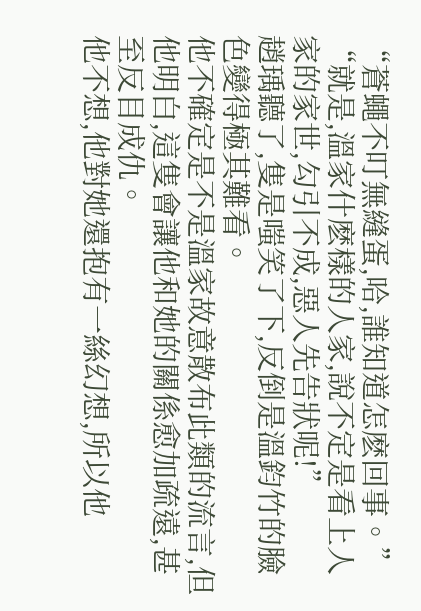“蒼蠅不叮無縫蛋,哈,誰知道怎麽回事。”
“就是,溫家什麽樣的人家,說不定是看上人家的家世,勾引不成,惡人先告狀呢!”
趙瑀聽了,隻是嗤笑了下,反倒是溫鈞竹的臉色變得極其難看。
他不確定是不是溫家故意散布此類的流言,但他明白,這隻會讓他和她的關係愈加疏遠,甚至反目成仇。
他不想,他對她還抱有一絲幻想,所以他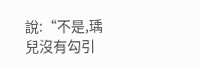說:“不是,瑀兒沒有勾引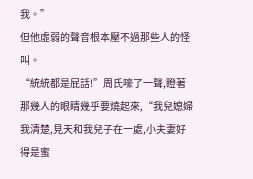我。”
但他虛弱的聲音根本壓不過那些人的怪叫。
“統統都是屁話!”周氏嚎了一聲,瞪著那幾人的眼睛幾乎要燒起來,“我兒媳婦我清楚,見天和我兒子在一處,小夫妻好得是蜜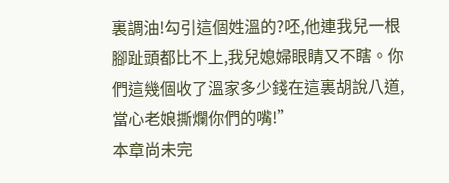裏調油!勾引這個姓溫的?呸,他連我兒一根腳趾頭都比不上,我兒媳婦眼睛又不瞎。你們這幾個收了溫家多少錢在這裏胡說八道,當心老娘撕爛你們的嘴!”
本章尚未完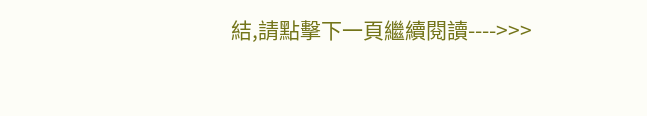結,請點擊下一頁繼續閱讀---->>>